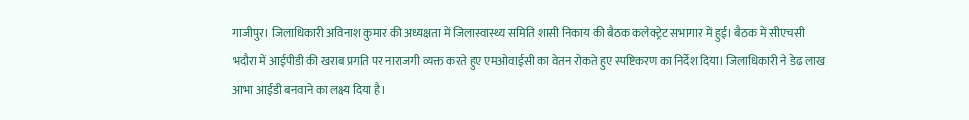गाजीपुर। जिलाधिकारी अविनाश कुमार की अध्यक्षता में जिलास्वास्थ्य समिति शासी निकाय की बैठक कलेक्ट्रेट सभागार में हुई। बैठक में सीएचसी भदौरा में आईपीडी की खराब प्रगति पर नाराजगी व्यक्त करते हुए एमओवाईसी का वेतन रोकते हुए स्पष्टिकरण का निर्देश दिया। जिलाधिकारी ने डेढ लाख आभा आईडी बनवाने का लक्ष्य दिया है।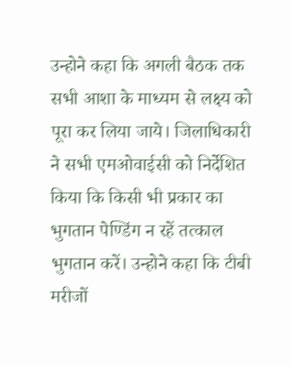उन्होने कहा कि अगली बैठक तक सभी आशा के माध्यम से लक्ष्य को पूरा कर लिया जाये। जिलाधिकारी ने सभी एमओवाईसी को निर्देशित किया कि किसी भी प्रकार का भुगतान पेण्डिंग न रहें तत्काल भुगतान करें। उन्होने कहा कि टीबी मरीजों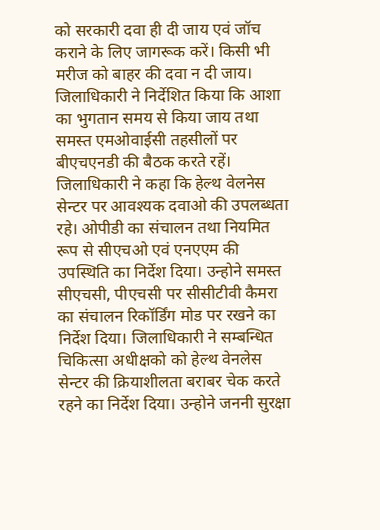को सरकारी दवा ही दी जाय एवं जॉच कराने के लिए जागरूक करें। किसी भी मरीज को बाहर की दवा न दी जाय। जिलाधिकारी ने निर्देशित किया कि आशा का भुगतान समय से किया जाय तथा समस्त एमओवाईसी तहसीलों पर बीएचएनडी की बैठक करते रहें। जिलाधिकारी ने कहा कि हेल्थ वेलनेस सेन्टर पर आवश्यक दवाओ की उपलब्धता रहे। ओपीडी का संचालन तथा नियमित रूप से सीएचओ एवं एनएएम की उपस्थिति का निर्देश दिया। उन्होने समस्त सीएचसी, पीएचसी पर सीसीटीवी कैमरा का संचालन रिकॉर्डिंग मोड पर रखने का निर्देश दिया। जिलाधिकारी ने सम्बन्धित चिकित्सा अधीक्षको को हेल्थ वेनलेस सेन्टर की क्रियाशीलता बराबर चेक करते रहने का निर्देश दिया। उन्होने जननी सुरक्षा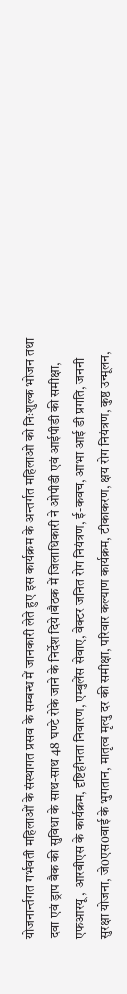योजनार्न्तगत गर्भवती महिलाओं के संस्थागत प्रसव के सम्बन्ध में जानकारी लेते हुए इस कार्यक्रम के अन्तर्गत महिलाओ को निःशुल्क भोजन तथा दवा एवं ड्राप बैक की सुविधा के साथ-साथ 48 घण्टे रोके जाने के निर्देश दिये।बैठक में जिलाधिकारी ने ओपीडी एवं आईपीडी की समीक्षा, एफआरयू , आरबीएस के कार्यक्रम, दृष्टिहीनता निवारण, एम्बुलेंस सेवाए, वेक्टर जनित रोग नियंत्रण, ई-कवच, आभा आई डी प्रगति, जननी सुरक्षा योजना, जे0एस0वाई के भुगतान, मातृत्व मृत्यु दर की समीक्षा, परिवार कल्याण कार्यक्रम, टीकाकरण, क्षय रोग नियंत्रण, कुष्ठ उन्मूलन,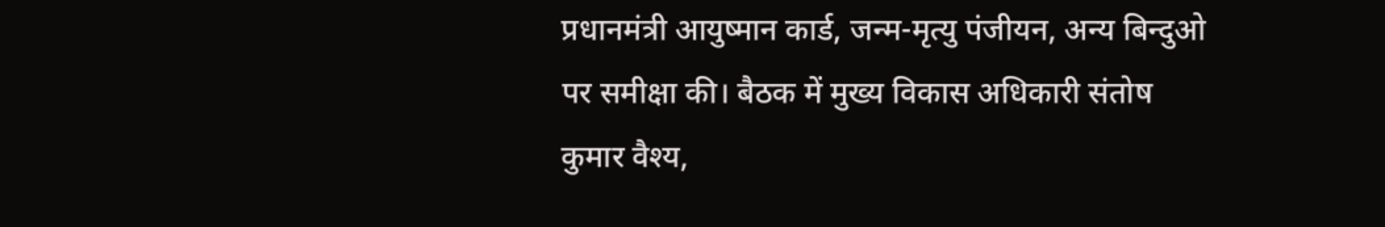प्रधानमंत्री आयुष्मान कार्ड, जन्म-मृत्यु पंजीयन, अन्य बिन्दुओ पर समीक्षा की। बैठक में मुख्य विकास अधिकारी संतोष कुमार वैश्य,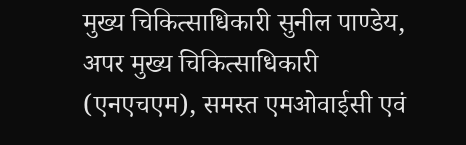मुख्य चिकित्साधिकारी सुनील पाण्डेय, अपर मुख्य चिकित्साधिकारी (एनएचएम), समस्त एमओवाईसी एवं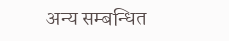अन्य सम्बन्धित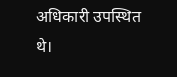अधिकारी उपस्थित थे।